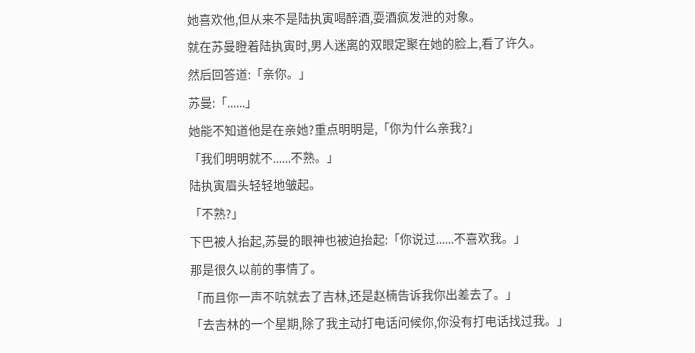她喜欢他,但从来不是陆执寅喝醉酒,耍酒疯发泄的对象。
就在苏曼瞪着陆执寅时,男人迷离的双眼定聚在她的脸上,看了许久。
然后回答道:「亲你。」
苏曼:「......」
她能不知道他是在亲她?重点明明是,「你为什么亲我?」
「我们明明就不......不熟。」
陆执寅眉头轻轻地皱起。
「不熟?」
下巴被人抬起,苏曼的眼神也被迫抬起:「你说过......不喜欢我。」
那是很久以前的事情了。
「而且你一声不吭就去了吉林,还是赵楠告诉我你出差去了。」
「去吉林的一个星期,除了我主动打电话问候你,你没有打电话找过我。」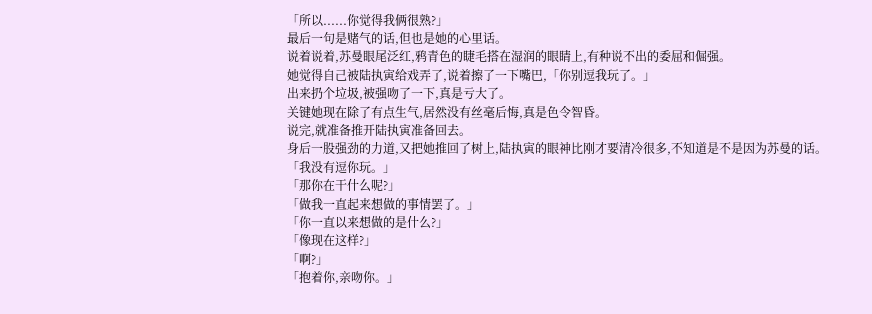「所以......你觉得我俩很熟?」
最后一句是赌气的话,但也是她的心里话。
说着说着,苏曼眼尾泛红,鸦青色的睫毛搭在湿润的眼睛上,有种说不出的委屈和倔强。
她觉得自己被陆执寅给戏弄了,说着擦了一下嘴巴,「你别逗我玩了。」
出来扔个垃圾,被强吻了一下,真是亏大了。
关键她现在除了有点生气,居然没有丝毫后悔,真是色令智昏。
说完,就准备推开陆执寅准备回去。
身后一股强劲的力道,又把她推回了树上,陆执寅的眼神比刚才要清冷很多,不知道是不是因为苏曼的话。
「我没有逗你玩。」
「那你在干什么呢?」
「做我一直起来想做的事情罢了。」
「你一直以来想做的是什么?」
「像现在这样?」
「啊?」
「抱着你,亲吻你。」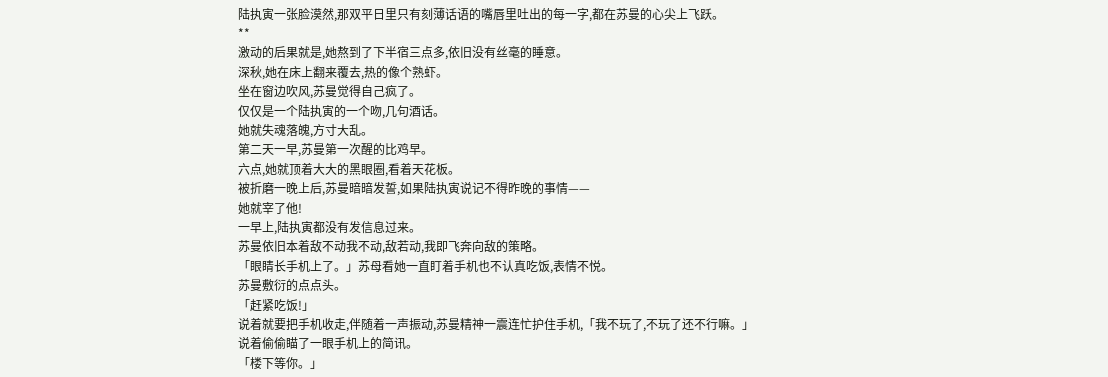陆执寅一张脸漠然,那双平日里只有刻薄话语的嘴唇里吐出的每一字,都在苏曼的心尖上飞跃。
**
激动的后果就是,她熬到了下半宿三点多,依旧没有丝毫的睡意。
深秋,她在床上翻来覆去,热的像个熟虾。
坐在窗边吹风,苏曼觉得自己疯了。
仅仅是一个陆执寅的一个吻,几句酒话。
她就失魂落魄,方寸大乱。
第二天一早,苏曼第一次醒的比鸡早。
六点,她就顶着大大的黑眼圈,看着天花板。
被折磨一晚上后,苏曼暗暗发誓,如果陆执寅说记不得昨晚的事情——
她就宰了他!
一早上,陆执寅都没有发信息过来。
苏曼依旧本着敌不动我不动,敌若动,我即飞奔向敌的策略。
「眼睛长手机上了。」苏母看她一直盯着手机也不认真吃饭,表情不悦。
苏曼敷衍的点点头。
「赶紧吃饭!」
说着就要把手机收走,伴随着一声振动,苏曼精神一震连忙护住手机,「我不玩了,不玩了还不行嘛。」
说着偷偷瞄了一眼手机上的简讯。
「楼下等你。」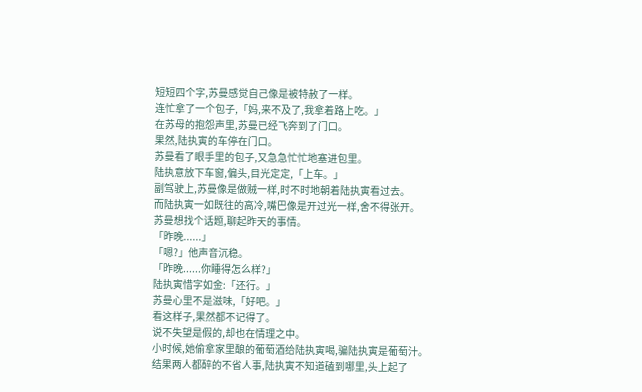短短四个字,苏曼感觉自己像是被特赦了一样。
连忙拿了一个包子,「妈,来不及了,我拿着路上吃。」
在苏母的抱怨声里,苏曼已经飞奔到了门口。
果然,陆执寅的车停在门口。
苏曼看了眼手里的包子,又急急忙忙地塞进包里。
陆执意放下车窗,偏头,目光定定,「上车。」
副驾驶上,苏曼像是做贼一样,时不时地朝着陆执寅看过去。
而陆执寅一如既往的高冷,嘴巴像是开过光一样,舍不得张开。
苏曼想找个话题,聊起昨天的事情。
「昨晚......」
「嗯?」他声音沉稳。
「昨晚......你睡得怎么样?」
陆执寅惜字如金:「还行。」
苏曼心里不是滋味,「好吧。」
看这样子,果然都不记得了。
说不失望是假的,却也在情理之中。
小时候,她偷拿家里酿的葡萄酒给陆执寅喝,骗陆执寅是葡萄汁。
结果两人都醉的不省人事,陆执寅不知道磕到哪里,头上起了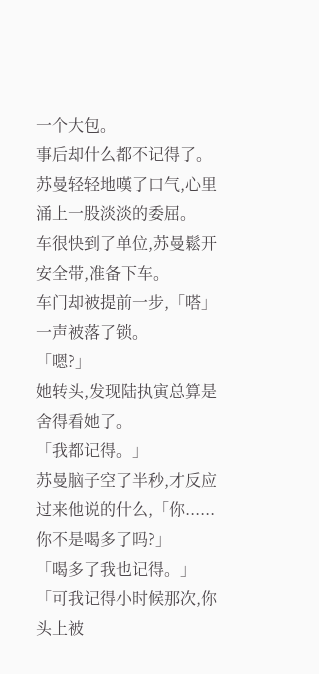一个大包。
事后却什么都不记得了。
苏曼轻轻地嘆了口气,心里涌上一股淡淡的委屈。
车很快到了单位,苏曼鬆开安全带,准备下车。
车门却被提前一步,「嗒」一声被落了锁。
「嗯?」
她转头,发现陆执寅总算是舍得看她了。
「我都记得。」
苏曼脑子空了半秒,才反应过来他说的什么,「你......你不是喝多了吗?」
「喝多了我也记得。」
「可我记得小时候那次,你头上被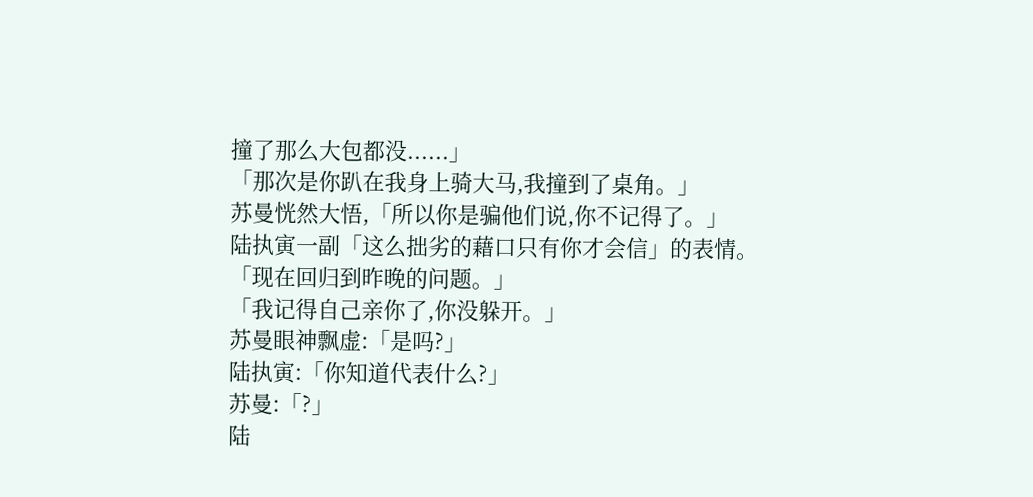撞了那么大包都没......」
「那次是你趴在我身上骑大马,我撞到了桌角。」
苏曼恍然大悟,「所以你是骗他们说,你不记得了。」
陆执寅一副「这么拙劣的藉口只有你才会信」的表情。
「现在回归到昨晚的问题。」
「我记得自己亲你了,你没躲开。」
苏曼眼神飘虚:「是吗?」
陆执寅:「你知道代表什么?」
苏曼:「?」
陆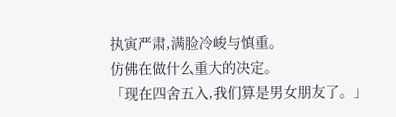执寅严肃,满脸冷峻与慎重。
仿佛在做什么重大的决定。
「现在四舍五入,我们算是男女朋友了。」